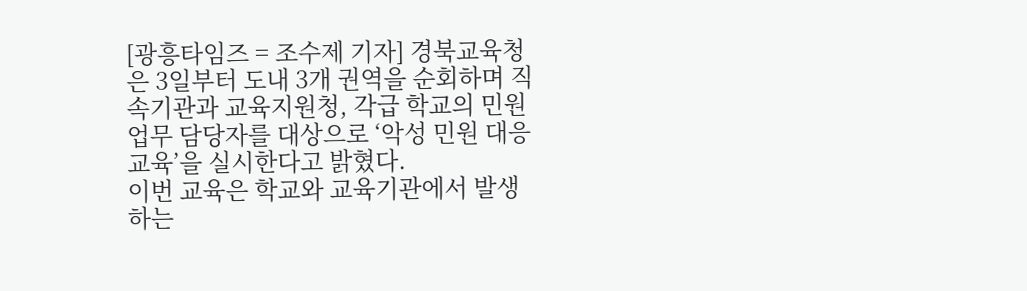[광흥타임즈 = 조수제 기자] 경북교육청은 3일부터 도내 3개 권역을 순회하며 직속기관과 교육지원청, 각급 학교의 민원 업무 담당자를 대상으로 ‘악성 민원 대응 교육’을 실시한다고 밝혔다.
이번 교육은 학교와 교육기관에서 발생하는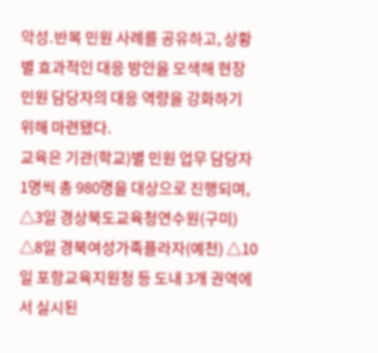악성․반복 민원 사례를 공유하고, 상황별 효과적인 대응 방안을 모색해 현장 민원 담당자의 대응 역량을 강화하기 위해 마련됐다.
교육은 기관(학교)별 민원 업무 담당자 1명씩 총 980명을 대상으로 진행되며, △3일 경상북도교육청연수원(구미) △8일 경북여성가족플라자(예천) △10일 포항교육지원청 등 도내 3개 권역에서 실시된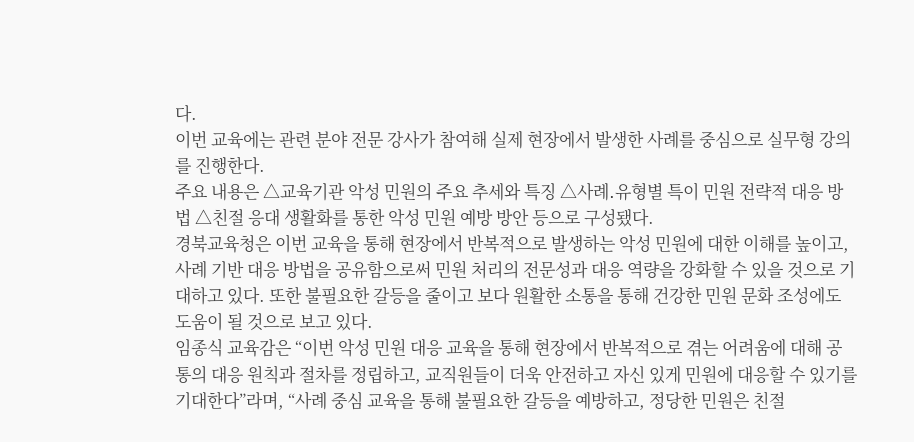다.
이번 교육에는 관련 분야 전문 강사가 참여해 실제 현장에서 발생한 사례를 중심으로 실무형 강의를 진행한다.
주요 내용은 △교육기관 악성 민원의 주요 추세와 특징 △사례․유형별 특이 민원 전략적 대응 방법 △친절 응대 생활화를 통한 악성 민원 예방 방안 등으로 구성됐다.
경북교육청은 이번 교육을 통해 현장에서 반복적으로 발생하는 악성 민원에 대한 이해를 높이고, 사례 기반 대응 방법을 공유함으로써 민원 처리의 전문성과 대응 역량을 강화할 수 있을 것으로 기대하고 있다. 또한 불필요한 갈등을 줄이고 보다 원활한 소통을 통해 건강한 민원 문화 조성에도 도움이 될 것으로 보고 있다.
임종식 교육감은 “이번 악성 민원 대응 교육을 통해 현장에서 반복적으로 겪는 어려움에 대해 공통의 대응 원칙과 절차를 정립하고, 교직원들이 더욱 안전하고 자신 있게 민원에 대응할 수 있기를 기대한다”라며, “사례 중심 교육을 통해 불필요한 갈등을 예방하고, 정당한 민원은 친절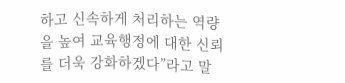하고 신속하게 처리하는 역량을 높여 교육행정에 대한 신뢰를 더욱 강화하겠다”라고 말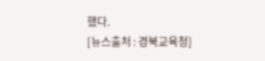했다.
[뉴스출처 : 경북교육청]